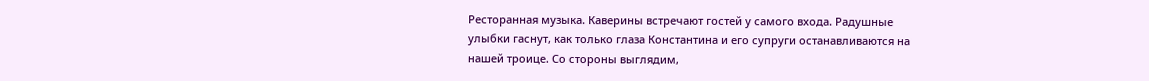Ресторанная музыка. Каверины встречают гостей у самого входа. Радушные улыбки гаснут, как только глаза Константина и его супруги останавливаются на нашей троице. Со стороны выглядим,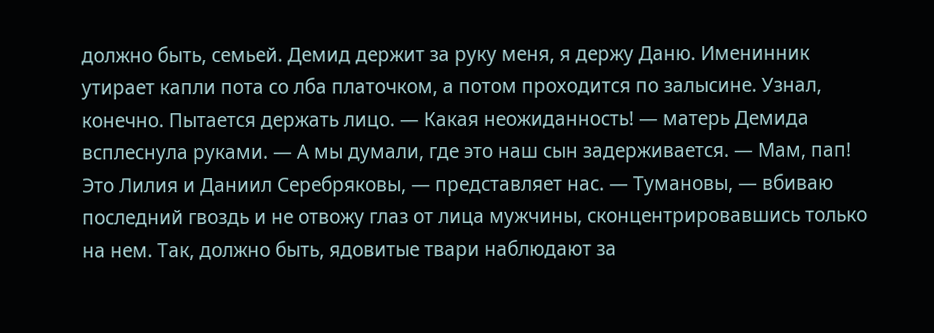должно быть, семьей. Демид держит за руку меня, я держу Даню. Именинник утирает капли пота со лба платочком, а потом проходится по залысине. Узнал, конечно. Пытается держать лицо. — Какая неожиданность! — матерь Демида всплеснула руками. — А мы думали, где это наш сын задерживается. — Мам, пап! Это Лилия и Даниил Серебряковы, — представляет нас. — Тумановы, — вбиваю последний гвоздь и не отвожу глаз от лица мужчины, сконцентрировавшись только на нем. Так, должно быть, ядовитые твари наблюдают за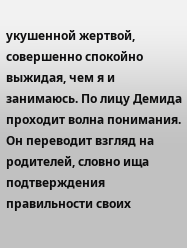укушенной жертвой, совершенно спокойно выжидая, чем я и занимаюсь. По лицу Демида проходит волна понимания. Он переводит взгляд на родителей, словно ища подтверждения правильности своих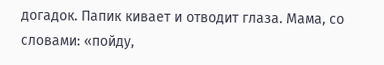догадок. Папик кивает и отводит глаза. Мама, со словами: «пойду,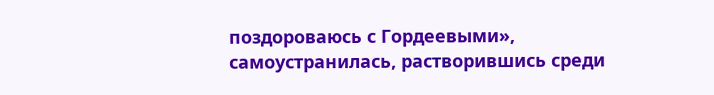поздороваюсь с Гордеевыми», самоустранилась, растворившись среди